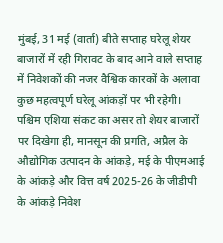मुंबई, 31 मई (वार्ता) बीते सप्ताह घरेलू शेयर बाजारों में रही गिरावट के बाद आने वाले सप्ताह में निवेशकों की नजर वैश्विक कारकों के अलावा कुछ महत्वपूर्ण घरेलू आंकड़ों पर भी रहेगी। पश्चिम एशिया संकट का असर तो शेयर बाजारों पर दिखेगा ही, मानसून की प्रगति, अप्रैल के औद्योगिक उत्पादन के आंकड़े, मई के पीएमआई के आंकड़े और वित्त वर्ष 2025-26 के जीडीपी के आंकड़े निवेश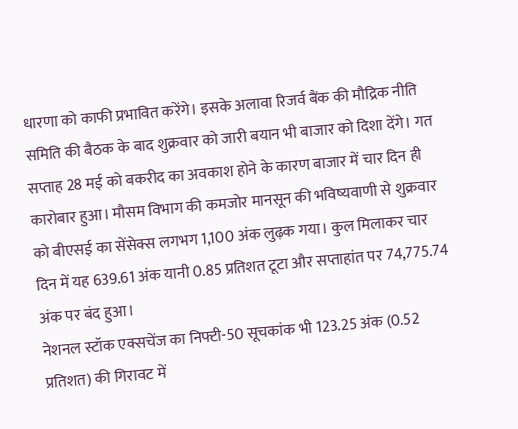धारणा को काफी प्रभावित करेंगे। इसके अलावा रिजर्व बैंक की मौद्रिक नीति समिति की बैठक के बाद शुक्रवार को जारी बयान भी बाजार को दिशा देंगे। गत सप्ताह 28 मई को बकरीद का अवकाश होने के कारण बाजार में चार दिन ही कारोबार हुआ। मौसम विभाग की कमजोर मानसून की भविष्यवाणी से शुक्रवार को बीएसई का सेंसेक्स लगभग 1,100 अंक लुढ़क गया। कुल मिलाकर चार दिन में यह 639.61 अंक यानी 0.85 प्रतिशत टूटा और सप्ताहांत पर 74,775.74 अंक पर बंद हुआ।
नेशनल स्टॉक एक्सचेंज का निफ्टी-50 सूचकांक भी 123.25 अंक (0.52 प्रतिशत) की गिरावट में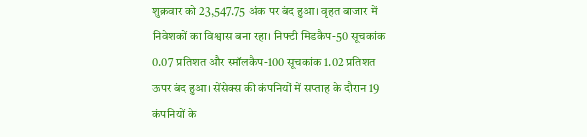शुक्रवार को 23,547.75 अंक पर बंद हुआ। वृहत बाजार में निवेशकों का विश्वास बना रहा। निफ्टी मिडकैप-50 सूचकांक 0.07 प्रतिशत और स्मॉलकैप-100 सूचकांक 1.02 प्रतिशत ऊपर बंद हुआ। सेंसेक्स की कंपनियों में सप्ताह के दौरान 19 कंपनियों के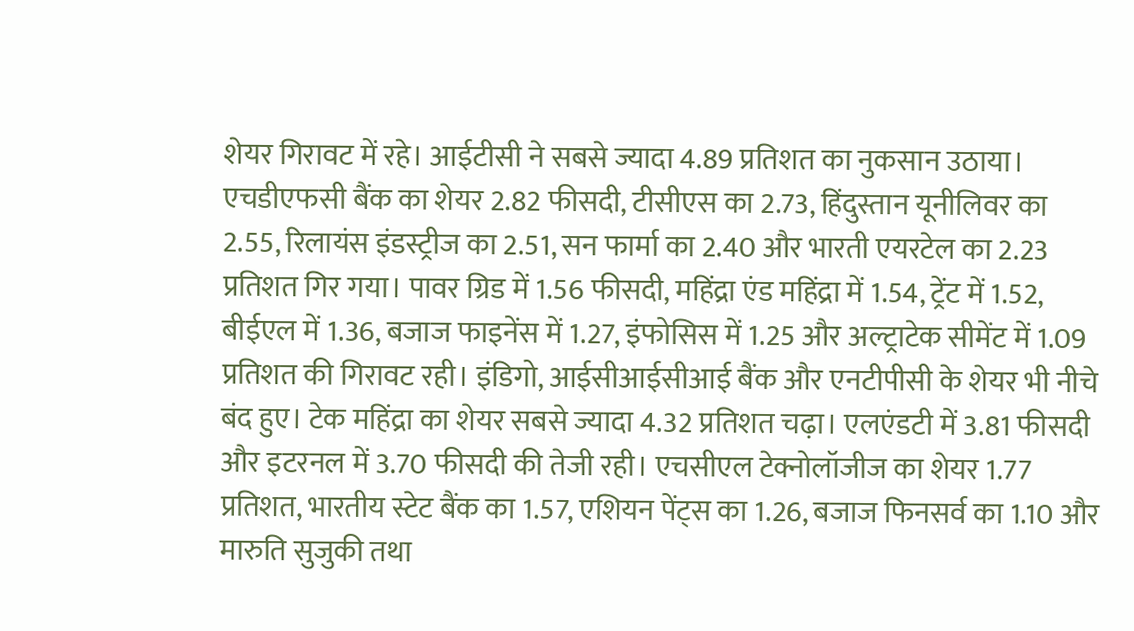शेयर गिरावट में रहे। आईटीसी ने सबसे ज्यादा 4.89 प्रतिशत का नुकसान उठाया। एचडीएफसी बैंक का शेयर 2.82 फीसदी, टीसीएस का 2.73, हिंदुस्तान यूनीलिवर का 2.55, रिलायंस इंडस्ट्रीज का 2.51, सन फार्मा का 2.40 और भारती एयरटेल का 2.23 प्रतिशत गिर गया। पावर ग्रिड में 1.56 फीसदी, महिंद्रा एंड महिंद्रा में 1.54, ट्रेंट में 1.52, बीईएल में 1.36, बजाज फाइनेंस में 1.27, इंफोसिस में 1.25 और अल्ट्राटेक सीमेंट में 1.09 प्रतिशत की गिरावट रही। इंडिगो, आईसीआईसीआई बैंक और एनटीपीसी के शेयर भी नीचे बंद हुए। टेक महिंद्रा का शेयर सबसे ज्यादा 4.32 प्रतिशत चढ़ा। एलएंडटी में 3.81 फीसदी और इटरनल में 3.70 फीसदी की तेजी रही। एचसीएल टेक्नोलॉजीज का शेयर 1.77 प्रतिशत, भारतीय स्टेट बैंक का 1.57, एशियन पेंट्स का 1.26, बजाज फिनसर्व का 1.10 और मारुति सुजुकी तथा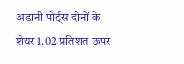अडानी पोर्ट्स दोनों के शेयर 1.02 प्रतिशत ऊपर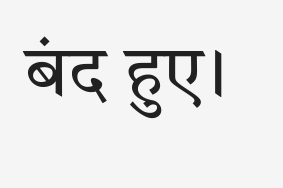बंद हुए।